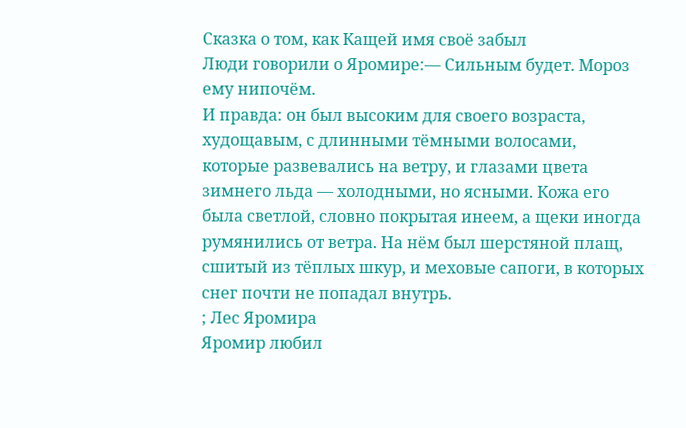Сказка о том, как Кащей имя своё забыл
Люди говорили о Яромире:— Сильным будет. Мороз ему нипочём.
И правда: он был высоким для своего возраста, худощавым, с длинными тёмными волосами, которые развевались на ветру, и глазами цвета зимнего льда — холодными, но ясными. Кожа его была светлой, словно покрытая инеем, а щеки иногда румянились от ветра. На нём был шерстяной плащ, сшитый из тёплых шкур, и меховые сапоги, в которых снег почти не попадал внутрь.
; Лес Яромира
Яромир любил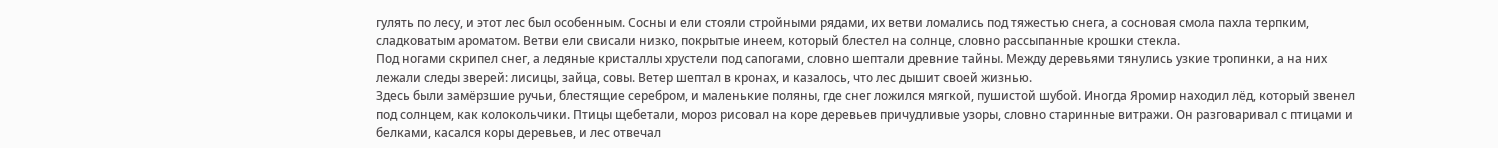гулять по лесу, и этот лес был особенным. Сосны и ели стояли стройными рядами, их ветви ломались под тяжестью снега, а сосновая смола пахла терпким, сладковатым ароматом. Ветви ели свисали низко, покрытые инеем, который блестел на солнце, словно рассыпанные крошки стекла.
Под ногами скрипел снег, а ледяные кристаллы хрустели под сапогами, словно шептали древние тайны. Между деревьями тянулись узкие тропинки, а на них лежали следы зверей: лисицы, зайца, совы. Ветер шептал в кронах, и казалось, что лес дышит своей жизнью.
Здесь были замёрзшие ручьи, блестящие серебром, и маленькие поляны, где снег ложился мягкой, пушистой шубой. Иногда Яромир находил лёд, который звенел под солнцем, как колокольчики. Птицы щебетали, мороз рисовал на коре деревьев причудливые узоры, словно старинные витражи. Он разговаривал с птицами и белками, касался коры деревьев, и лес отвечал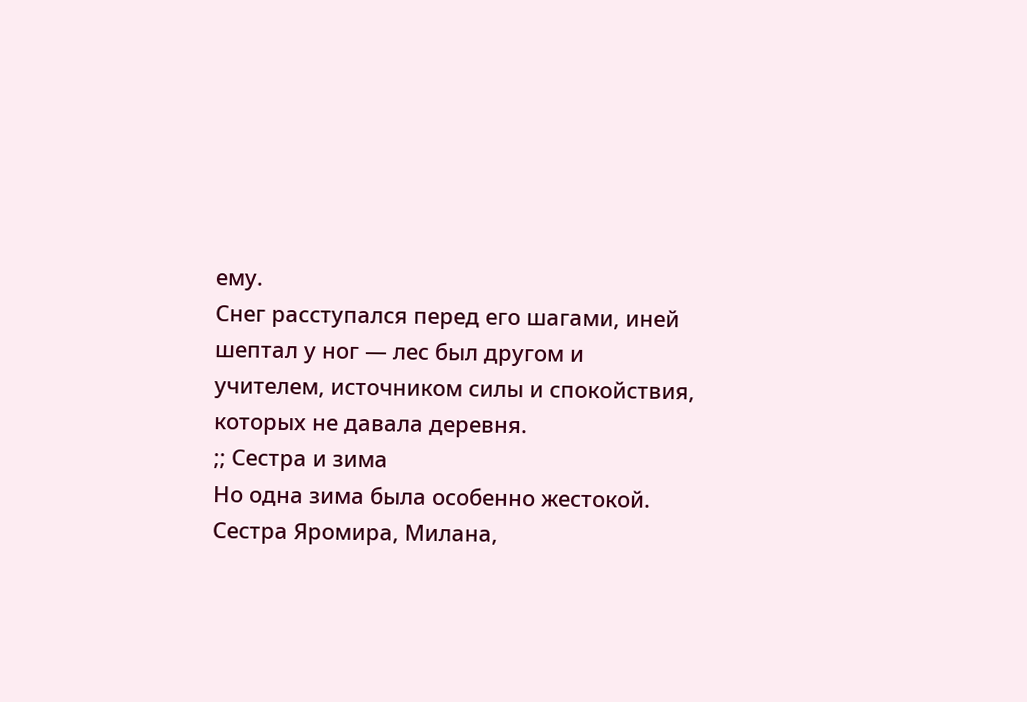ему.
Снег расступался перед его шагами, иней шептал у ног — лес был другом и учителем, источником силы и спокойствия, которых не давала деревня.
;; Сестра и зима
Но одна зима была особенно жестокой. Сестра Яромира, Милана,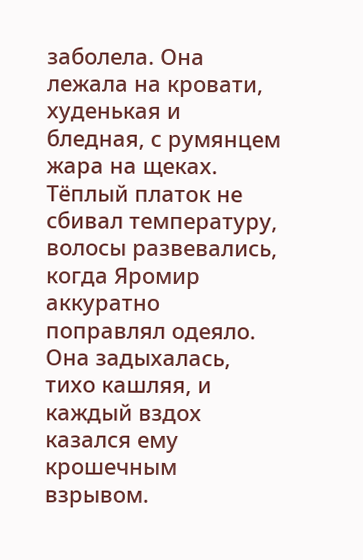заболела. Она лежала на кровати, худенькая и бледная, с румянцем жара на щеках. Тёплый платок не сбивал температуру, волосы развевались, когда Яромир аккуратно поправлял одеяло. Она задыхалась, тихо кашляя, и каждый вздох казался ему крошечным взрывом.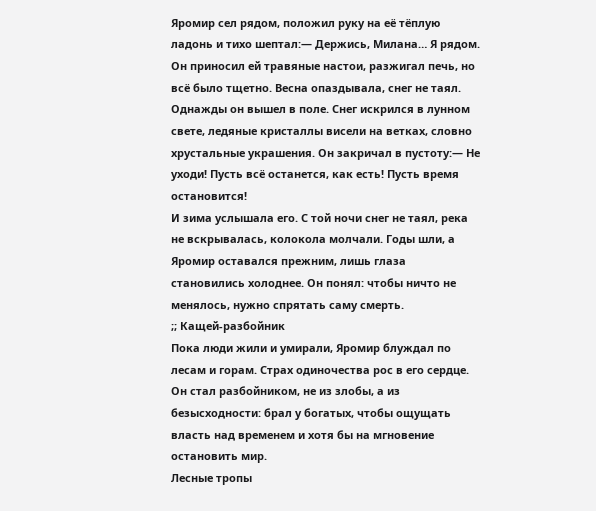Яромир сел рядом, положил руку на её тёплую ладонь и тихо шептал:— Держись, Милана… Я рядом.
Он приносил ей травяные настои, разжигал печь, но всё было тщетно. Весна опаздывала, снег не таял. Однажды он вышел в поле. Снег искрился в лунном свете, ледяные кристаллы висели на ветках, словно хрустальные украшения. Он закричал в пустоту:— Не уходи! Пусть всё останется, как есть! Пусть время остановится!
И зима услышала его. С той ночи снег не таял, река не вскрывалась, колокола молчали. Годы шли, а Яромир оставался прежним, лишь глаза становились холоднее. Он понял: чтобы ничто не менялось, нужно спрятать саму смерть.
;; Кащей-разбойник
Пока люди жили и умирали, Яромир блуждал по лесам и горам. Страх одиночества рос в его сердце. Он стал разбойником, не из злобы, а из безысходности: брал у богатых, чтобы ощущать власть над временем и хотя бы на мгновение остановить мир.
Лесные тропы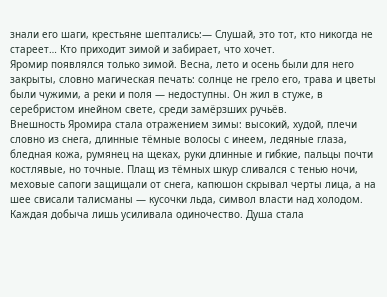знали его шаги, крестьяне шептались:— Слушай, это тот, кто никогда не стареет… Кто приходит зимой и забирает, что хочет.
Яромир появлялся только зимой. Весна, лето и осень были для него закрыты, словно магическая печать: солнце не грело его, трава и цветы были чужими, а реки и поля — недоступны. Он жил в стуже, в серебристом инейном свете, среди замёрзших ручьёв.
Внешность Яромира стала отражением зимы: высокий, худой, плечи словно из снега, длинные тёмные волосы с инеем, ледяные глаза, бледная кожа, румянец на щеках, руки длинные и гибкие, пальцы почти костлявые, но точные. Плащ из тёмных шкур сливался с тенью ночи, меховые сапоги защищали от снега, капюшон скрывал черты лица, а на шее свисали талисманы — кусочки льда, символ власти над холодом.
Каждая добыча лишь усиливала одиночество. Душа стала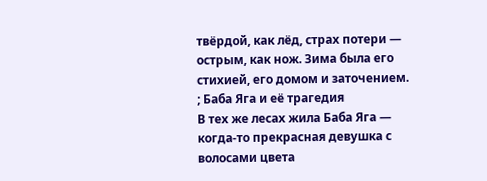твёрдой, как лёд, страх потери — острым, как нож. Зима была его стихией, его домом и заточением.
; Баба Яга и её трагедия
В тех же лесах жила Баба Яга — когда-то прекрасная девушка с волосами цвета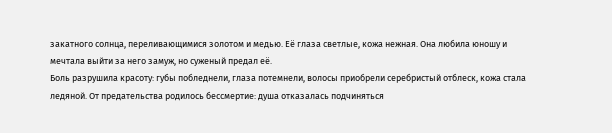закатного солнца, переливающимися золотом и медью. Её глаза светлые, кожа нежная. Она любила юношу и мечтала выйти за него замуж, но суженый предал её.
Боль разрушила красоту: губы побледнели, глаза потемнели, волосы приобрели серебристый отблеск, кожа стала ледяной. От предательства родилось бессмертие: душа отказалась подчиняться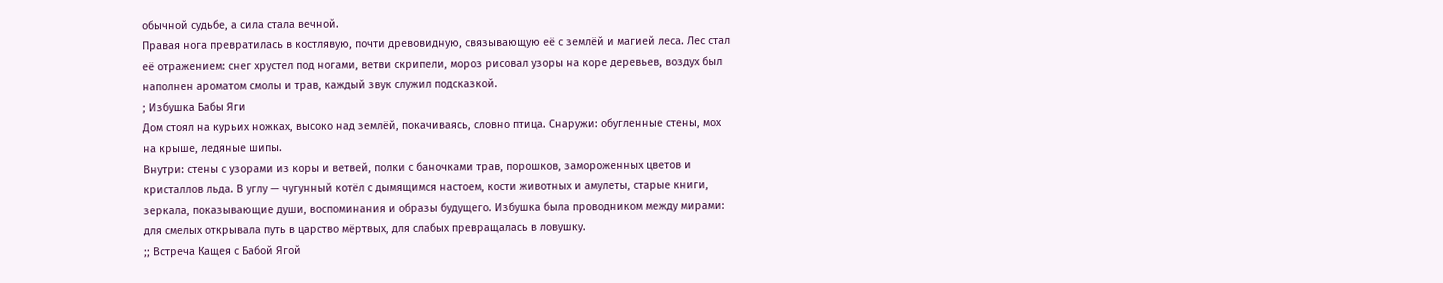обычной судьбе, а сила стала вечной.
Правая нога превратилась в костлявую, почти древовидную, связывающую её с землёй и магией леса. Лес стал её отражением: снег хрустел под ногами, ветви скрипели, мороз рисовал узоры на коре деревьев, воздух был наполнен ароматом смолы и трав, каждый звук служил подсказкой.
; Избушка Бабы Яги
Дом стоял на курьих ножках, высоко над землёй, покачиваясь, словно птица. Снаружи: обугленные стены, мох на крыше, ледяные шипы.
Внутри: стены с узорами из коры и ветвей, полки с баночками трав, порошков, замороженных цветов и кристаллов льда. В углу — чугунный котёл с дымящимся настоем, кости животных и амулеты, старые книги, зеркала, показывающие души, воспоминания и образы будущего. Избушка была проводником между мирами: для смелых открывала путь в царство мёртвых, для слабых превращалась в ловушку.
;; Встреча Кащея с Бабой Ягой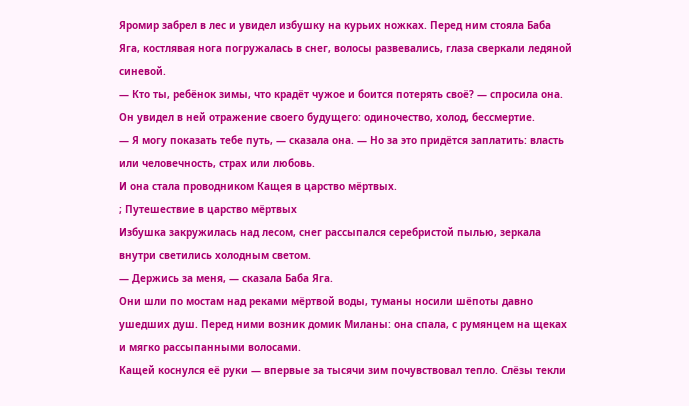Яромир забрел в лес и увидел избушку на курьих ножках. Перед ним стояла Баба Яга, костлявая нога погружалась в снег, волосы развевались, глаза сверкали ледяной синевой.
— Кто ты, ребёнок зимы, что крадёт чужое и боится потерять своё? — спросила она.
Он увидел в ней отражение своего будущего: одиночество, холод, бессмертие.
— Я могу показать тебе путь, — сказала она. — Но за это придётся заплатить: власть или человечность, страх или любовь.
И она стала проводником Кащея в царство мёртвых.
; Путешествие в царство мёртвых
Избушка закружилась над лесом, снег рассыпался серебристой пылью, зеркала внутри светились холодным светом.
— Держись за меня, — сказала Баба Яга.
Они шли по мостам над реками мёртвой воды, туманы носили шёпоты давно ушедших душ. Перед ними возник домик Миланы: она спала, с румянцем на щеках и мягко рассыпанными волосами.
Кащей коснулся её руки — впервые за тысячи зим почувствовал тепло. Слёзы текли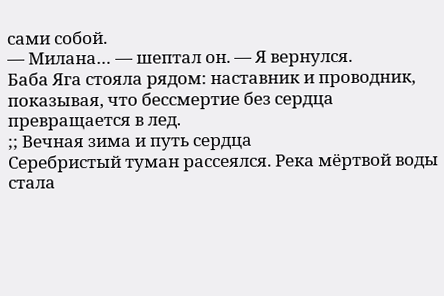сами собой.
— Милана… — шептал он. — Я вернулся.
Баба Яга стояла рядом: наставник и проводник, показывая, что бессмертие без сердца превращается в лед.
;; Вечная зима и путь сердца
Серебристый туман рассеялся. Река мёртвой воды стала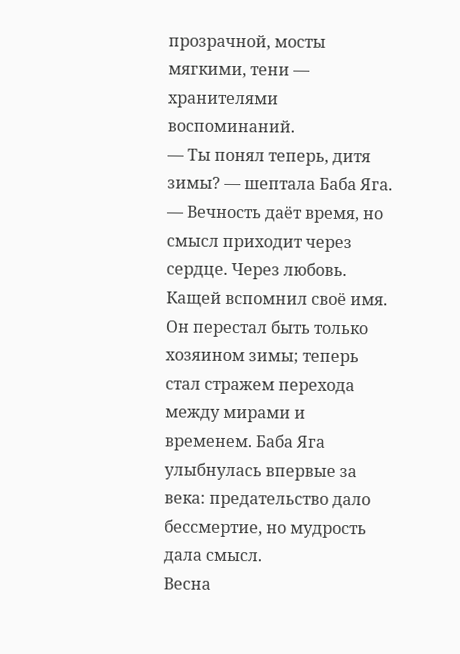прозрачной, мосты мягкими, тени — хранителями воспоминаний.
— Ты понял теперь, дитя зимы? — шептала Баба Яга. — Вечность даёт время, но смысл приходит через сердце. Через любовь.
Кащей вспомнил своё имя. Он перестал быть только хозяином зимы; теперь стал стражем перехода между мирами и временем. Баба Яга улыбнулась впервые за века: предательство дало бессмертие, но мудрость дала смысл.
Весна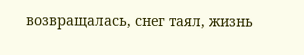возвращалась, снег таял, жизнь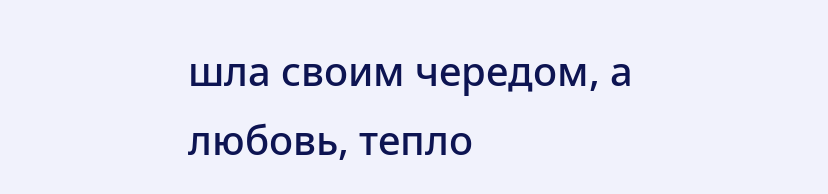шла своим чередом, а любовь, тепло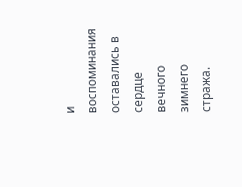и воспоминания оставались в сердце вечного зимнего стража.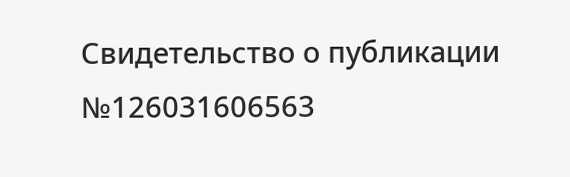Свидетельство о публикации №126031606563